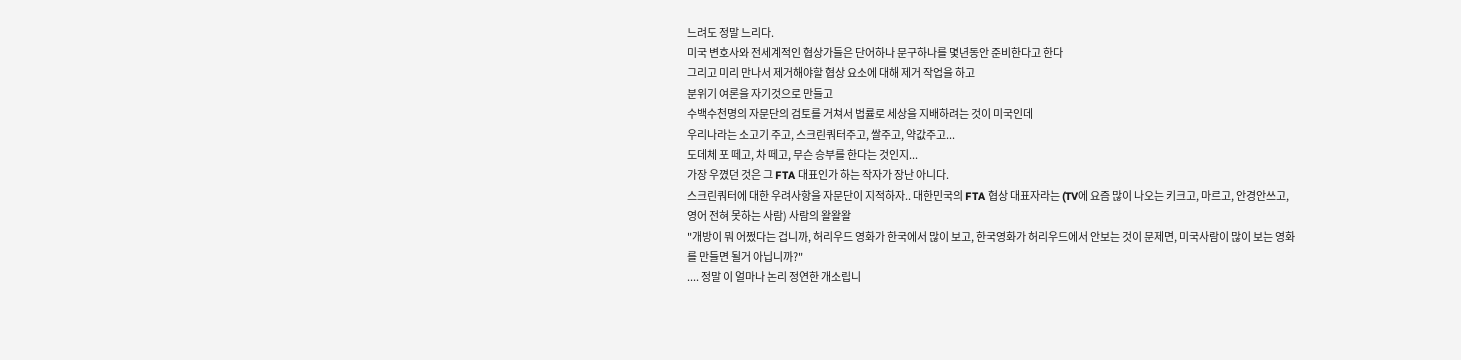느려도 정말 느리다.
미국 변호사와 전세계적인 협상가들은 단어하나 문구하나를 몇년동안 준비한다고 한다
그리고 미리 만나서 제거해야할 협상 요소에 대해 제거 작업을 하고
분위기 여론을 자기것으로 만들고
수백수천명의 자문단의 검토를 거쳐서 법률로 세상을 지배하려는 것이 미국인데
우리나라는 소고기 주고, 스크린쿼터주고, 쌀주고, 약값주고...
도데체 포 떼고, 차 떼고, 무슨 승부를 한다는 것인지...
가장 우꼈던 것은 그 FTA 대표인가 하는 작자가 장난 아니다.
스크린쿼터에 대한 우려사항을 자문단이 지적하자.. 대한민국의 FTA 협상 대표자라는 (TV에 요즘 많이 나오는 키크고, 마르고, 안경안쓰고, 영어 전혀 못하는 사람) 사람의 왈왈왈
"개방이 뭐 어쩠다는 겁니까, 허리우드 영화가 한국에서 많이 보고, 한국영화가 허리우드에서 안보는 것이 문제면, 미국사람이 많이 보는 영화를 만들면 될거 아닙니까?"
.... 정말 이 얼마나 논리 정연한 개소립니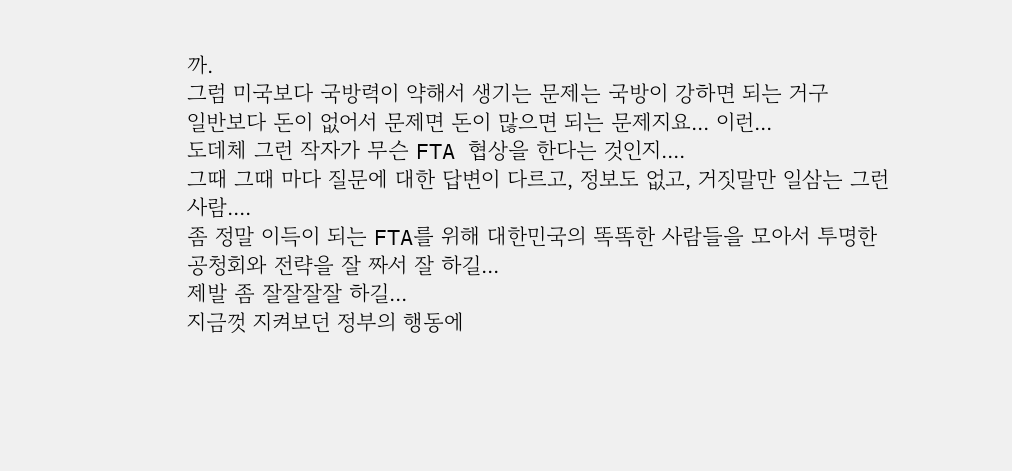까.
그럼 미국보다 국방력이 약해서 생기는 문제는 국방이 강하면 되는 거구
일반보다 돈이 없어서 문제면 돈이 많으면 되는 문제지요... 이런...
도데체 그런 작자가 무슨 FTA 협상을 한다는 것인지....
그때 그때 마다 질문에 대한 답변이 다르고, 정보도 없고, 거짓말만 일삼는 그런 사람....
좀 정말 이득이 되는 FTA를 위해 대한민국의 똑똑한 사람들을 모아서 투명한 공청회와 전략을 잘 짜서 잘 하길...
제발 좀 잘잘잘잘 하길...
지금껏 지켜보던 정부의 행동에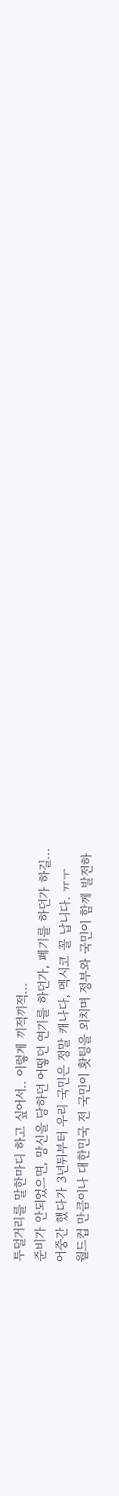투덜거리를 말한마디 하고 싶어서.. 이렇게 끼적끼적...
준비가 안되었으면, 망신을 당하던 어떻던 연기를 하던가, 폐기를 하던가 하길...
어중간 했다가 3년뒤부터 우리 국민은 정말 캐나다, 멕시코 꼴 납니다. ㅠㅜ
월드컵 만큼이나 대한민국 전 국민이 홧팅을 외치며 정부와 국민이 함께 발전하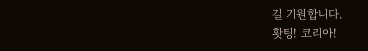길 기원합니다.
홧팅! 코리아!